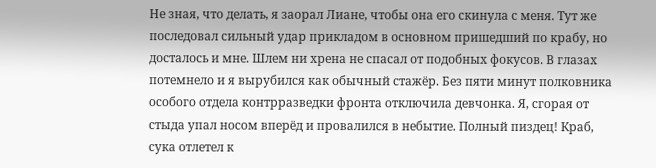Не зная, что делать, я заорал Лиане, чтобы она его скинула с меня. Тут же последовал сильный удар прикладом в основном пришедший по крабу, но досталось и мне. Шлем ни хрена не спасал от подобных фокусов. В глазах потемнело и я вырубился как обычный стажёр. Без пяти минут полковника особого отдела контрразведки фронта отключила девчонка. Я, сгорая от стыда упал носом вперёд и провалился в небытие. Полный пиздец! Краб, сука отлетел к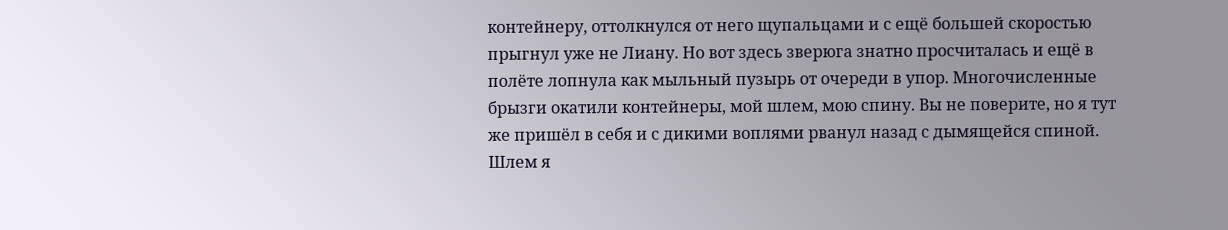контейнеру, оттолкнулся от него щупальцами и с ещё большей скоростью прыгнул уже не Лиану. Но вот здесь зверюга знатно просчиталась и ещё в полёте лопнула как мыльный пузырь от очереди в упор. Многочисленные брызги окатили контейнеры, мой шлем, мою спину. Вы не поверите, но я тут же пришёл в себя и с дикими воплями рванул назад с дымящейся спиной. Шлем я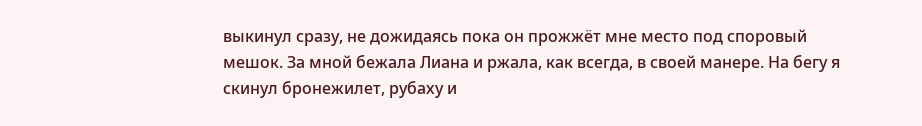выкинул сразу, не дожидаясь пока он прожжёт мне место под споровый мешок. За мной бежала Лиана и ржала, как всегда, в своей манере. На бегу я скинул бронежилет, рубаху и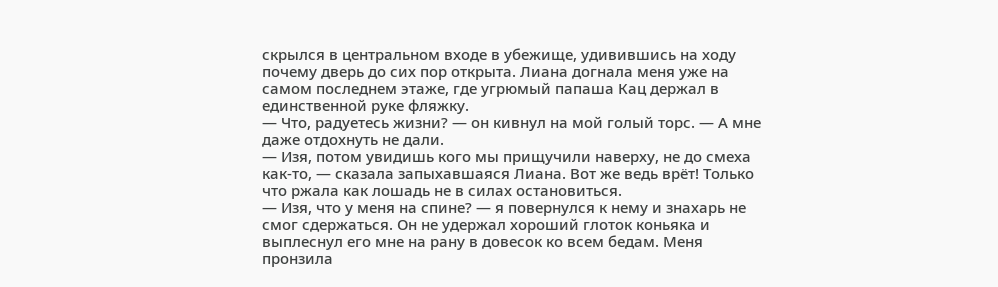скрылся в центральном входе в убежище, удивившись на ходу почему дверь до сих пор открыта. Лиана догнала меня уже на самом последнем этаже, где угрюмый папаша Кац держал в единственной руке фляжку.
— Что, радуетесь жизни? — он кивнул на мой голый торс. — А мне даже отдохнуть не дали.
— Изя, потом увидишь кого мы прищучили наверху, не до смеха как-то, — сказала запыхавшаяся Лиана. Вот же ведь врёт! Только что ржала как лошадь не в силах остановиться.
— Изя, что у меня на спине? — я повернулся к нему и знахарь не смог сдержаться. Он не удержал хороший глоток коньяка и выплеснул его мне на рану в довесок ко всем бедам. Меня пронзила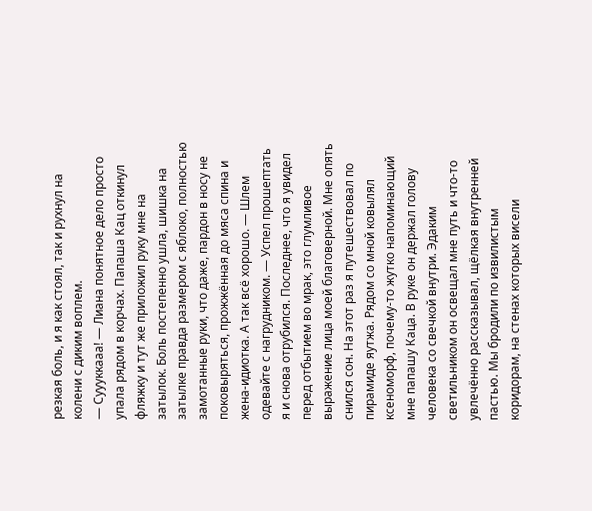резкая боль, и я как стоял, так и рухнул на колени с диким воплем.
— Суууккааа! — Лиана понятное дело просто упала рядом в корчах. Папаша Кац откинул фляжку и тут же приложил руку мне на затылок. Боль постепенно ушла, шишка на затылке правда размером с яблоко, полностью замотанные руки, что даже, пардон в носу не поковыряться, прожжённая до мяса спина и жена-идиотка. А так всё хорошо. — Шлем одевайте с нагрудником. — Успел прошептать я и снова отрубился. Последнее, что я увидел перед отбытием во мрак, это глумливое выражение лица моей благоверной. Мне опять снился сон. На этот раз я путешествовал по пирамиде яутжа. Рядом со мной ковылял ксеноморф, почему-то жутко напоминающий мне папашу Каца. В руке он держал голову человека со свечкой внутри. Эдаким светильником он освещал мне путь и что-то увлечённо рассказывал, щёлкая внутренней пастью. Мы бродили по извилистым коридорам, на стенах которых висели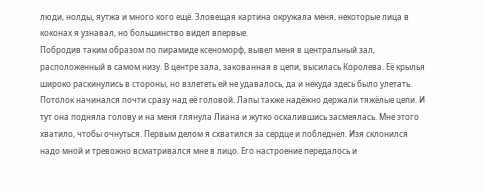люди, нолды, яутжа и много кого ещё. Зловещая картина окружала меня, некоторые лица в коконах я узнавал, но большинство видел впервые.
Побродив таким образом по пирамиде ксеноморф, вывел меня в центральный зал, расположенный в самом низу. В центре зала, закованная в цепи, высилась Королева. Её крылья широко раскинулись в стороны, но взлететь ей не удавалось, да и некуда здесь было улетать. Потолок начинался почти сразу над её головой. Лапы также надёжно держали тяжёлые цепи. И тут она подняла голову и на меня глянула Лиана и жутко оскалившись засмеялась. Мне этого хватило, чтобы очнуться. Первым делом я схватился за сердце и побледнел. Изя склонился надо мной и тревожно всматривался мне в лицо. Его настроение передалось и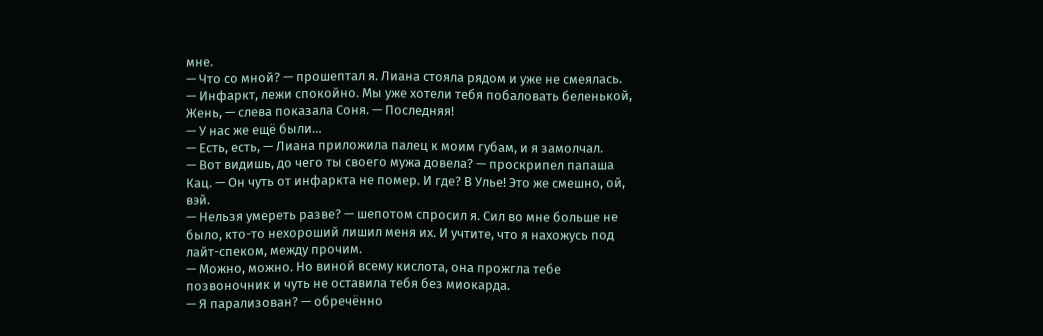мне.
— Что со мной? — прошептал я. Лиана стояла рядом и уже не смеялась.
— Инфаркт, лежи спокойно. Мы уже хотели тебя побаловать беленькой, Жень, — слева показала Соня. — Последняя!
— У нас же ещё были…
— Есть, есть, — Лиана приложила палец к моим губам, и я замолчал.
— Вот видишь, до чего ты своего мужа довела? — проскрипел папаша Кац. — Он чуть от инфаркта не помер. И где? В Улье! Это же смешно, ой, вэй.
— Нельзя умереть разве? — шепотом спросил я. Сил во мне больше не было, кто-то нехороший лишил меня их. И учтите, что я нахожусь под лайт-спеком, между прочим.
— Можно, можно. Но виной всему кислота, она прожгла тебе позвоночник и чуть не оставила тебя без миокарда.
— Я парализован? — обречённо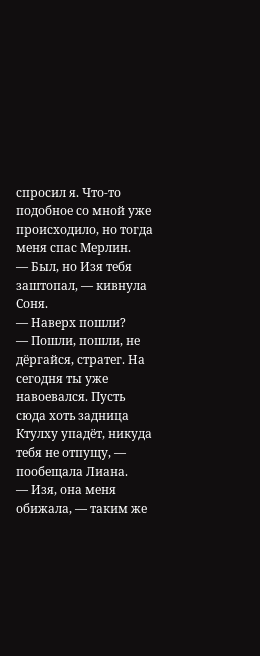спросил я. Что-то подобное со мной уже происходило, но тогда меня спас Мерлин.
— Был, но Изя тебя заштопал, — кивнула Соня.
— Наверх пошли?
— Пошли, пошли, не дёргайся, стратег. На сегодня ты уже навоевался. Пусть сюда хоть задница Ктулху упадёт, никуда тебя не отпущу, — пообещала Лиана.
— Изя, она меня обижала, — таким же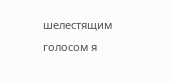шелестящим голосом я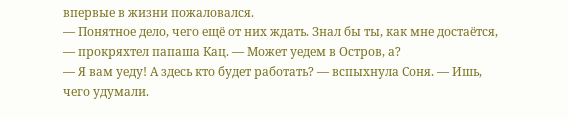впервые в жизни пожаловался.
— Понятное дело, чего ещё от них ждать. Знал бы ты, как мне достаётся, — прокряхтел папаша Кац. — Может уедем в Остров, а?
— Я вам уеду! А здесь кто будет работать? — вспыхнула Соня. — Ишь, чего удумали.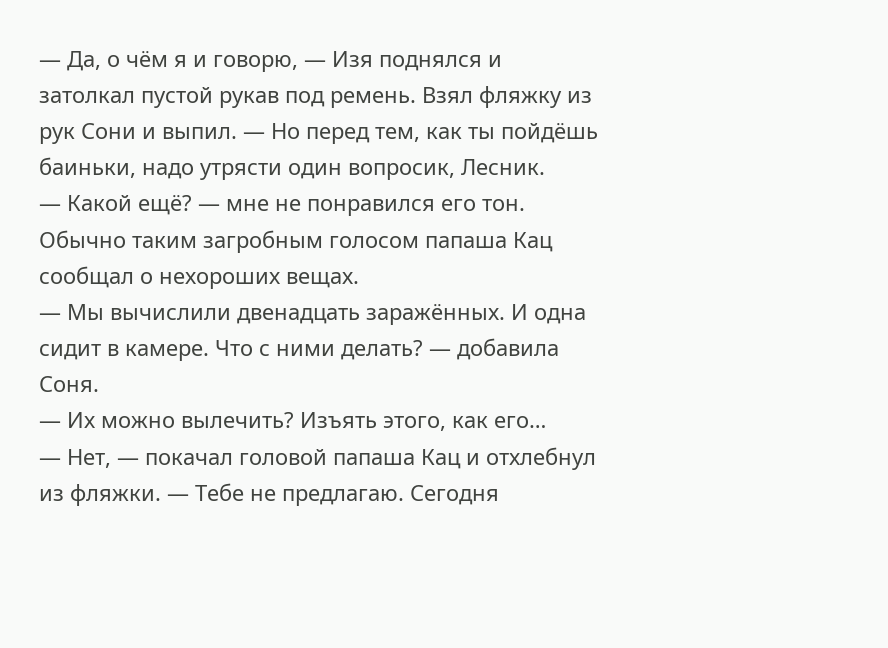— Да, о чём я и говорю, — Изя поднялся и затолкал пустой рукав под ремень. Взял фляжку из рук Сони и выпил. — Но перед тем, как ты пойдёшь баиньки, надо утрясти один вопросик, Лесник.
— Какой ещё? — мне не понравился его тон. Обычно таким загробным голосом папаша Кац сообщал о нехороших вещах.
— Мы вычислили двенадцать заражённых. И одна сидит в камере. Что с ними делать? — добавила Соня.
— Их можно вылечить? Изъять этого, как его…
— Нет, — покачал головой папаша Кац и отхлебнул из фляжки. — Тебе не предлагаю. Сегодня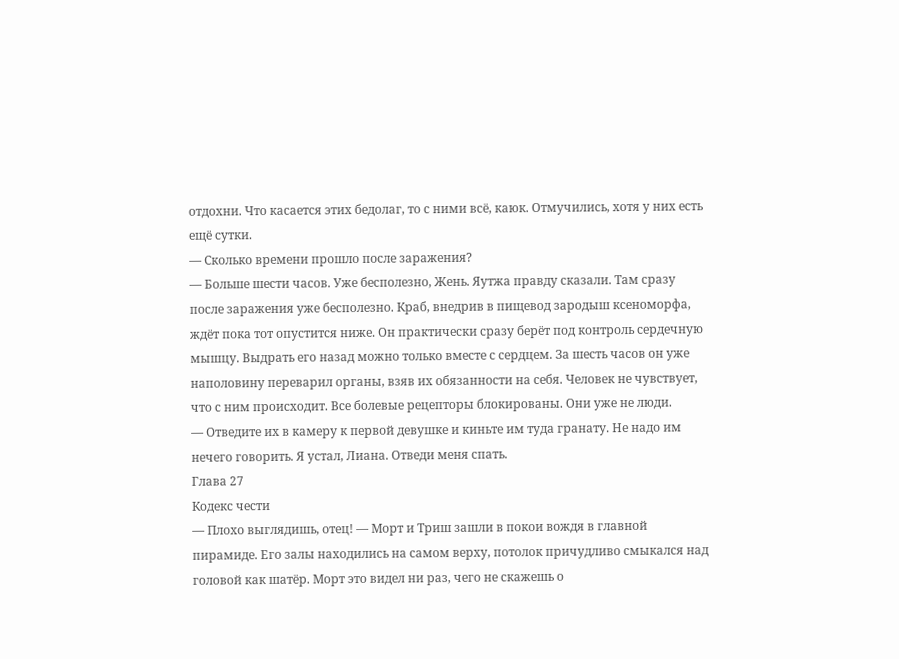отдохни. Что касается этих бедолаг, то с ними всё, каюк. Отмучились, хотя у них есть ещё сутки.
— Сколько времени прошло после заражения?
— Больше шести часов. Уже бесполезно, Жень. Яутжа правду сказали. Там сразу после заражения уже бесполезно. Краб, внедрив в пищевод зародыш ксеноморфа, ждёт пока тот опустится ниже. Он практически сразу берёт под контроль сердечную мышцу. Выдрать его назад можно только вместе с сердцем. За шесть часов он уже наполовину переварил органы, взяв их обязанности на себя. Человек не чувствует, что с ним происходит. Все болевые рецепторы блокированы. Они уже не люди.
— Отведите их в камеру к первой девушке и киньте им туда гранату. Не надо им нечего говорить. Я устал, Лиана. Отведи меня спать.
Глава 27
Кодекс чести
— Плохо выглядишь, отец! — Морт и Триш зашли в покои вождя в главной пирамиде. Его залы находились на самом верху, потолок причудливо смыкался над головой как шатёр. Морт это видел ни раз, чего не скажешь о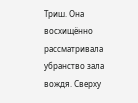Триш. Она восхищённо рассматривала убранство зала вождя. Сверху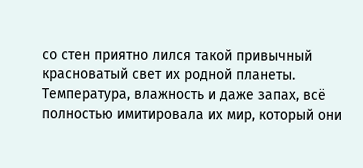со стен приятно лился такой привычный красноватый свет их родной планеты. Температура, влажность и даже запах, всё полностью имитировала их мир, который они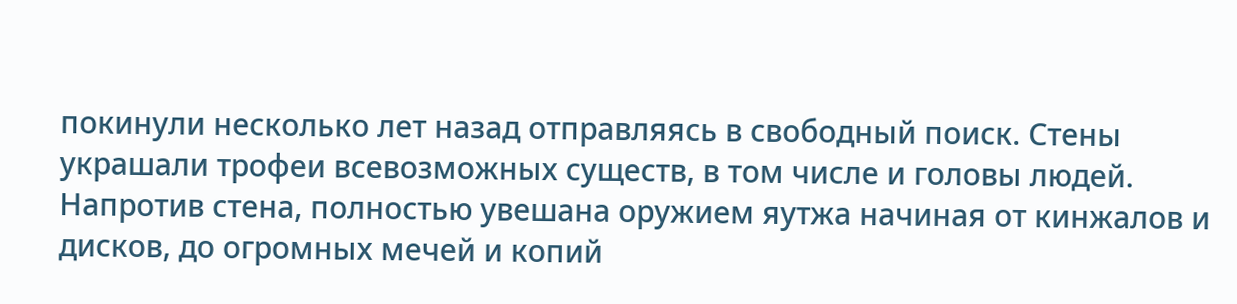покинули несколько лет назад отправляясь в свободный поиск. Стены украшали трофеи всевозможных существ, в том числе и головы людей. Напротив стена, полностью увешана оружием яутжа начиная от кинжалов и дисков, до огромных мечей и копий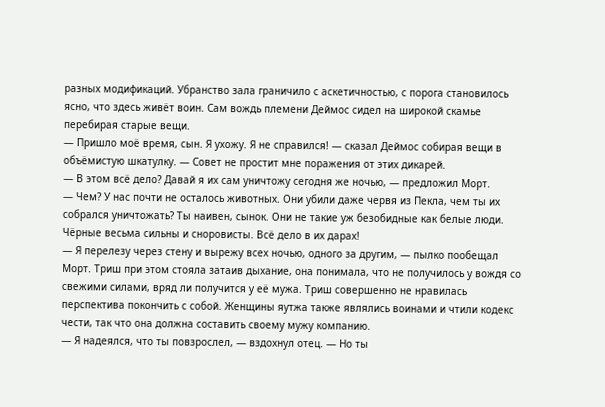разных модификаций. Убранство зала граничило с аскетичностью, с порога становилось ясно, что здесь живёт воин. Сам вождь племени Деймос сидел на широкой скамье перебирая старые вещи.
— Пришло моё время, сын. Я ухожу. Я не справился! — сказал Деймос собирая вещи в объёмистую шкатулку. — Совет не простит мне поражения от этих дикарей.
— В этом всё дело? Давай я их сам уничтожу сегодня же ночью, — предложил Морт.
— Чем? У нас почти не осталось животных. Они убили даже червя из Пекла, чем ты их собрался уничтожать? Ты наивен, сынок. Они не такие уж безобидные как белые люди. Чёрные весьма сильны и сноровисты. Всё дело в их дарах!
— Я перелезу через стену и вырежу всех ночью, одного за другим, — пылко пообещал Морт. Триш при этом стояла затаив дыхание, она понимала, что не получилось у вождя со свежими силами, вряд ли получится у её мужа. Триш совершенно не нравилась перспектива покончить с собой. Женщины яутжа также являлись воинами и чтили кодекс чести, так что она должна составить своему мужу компанию.
— Я надеялся, что ты повзрослел, — вздохнул отец. — Но ты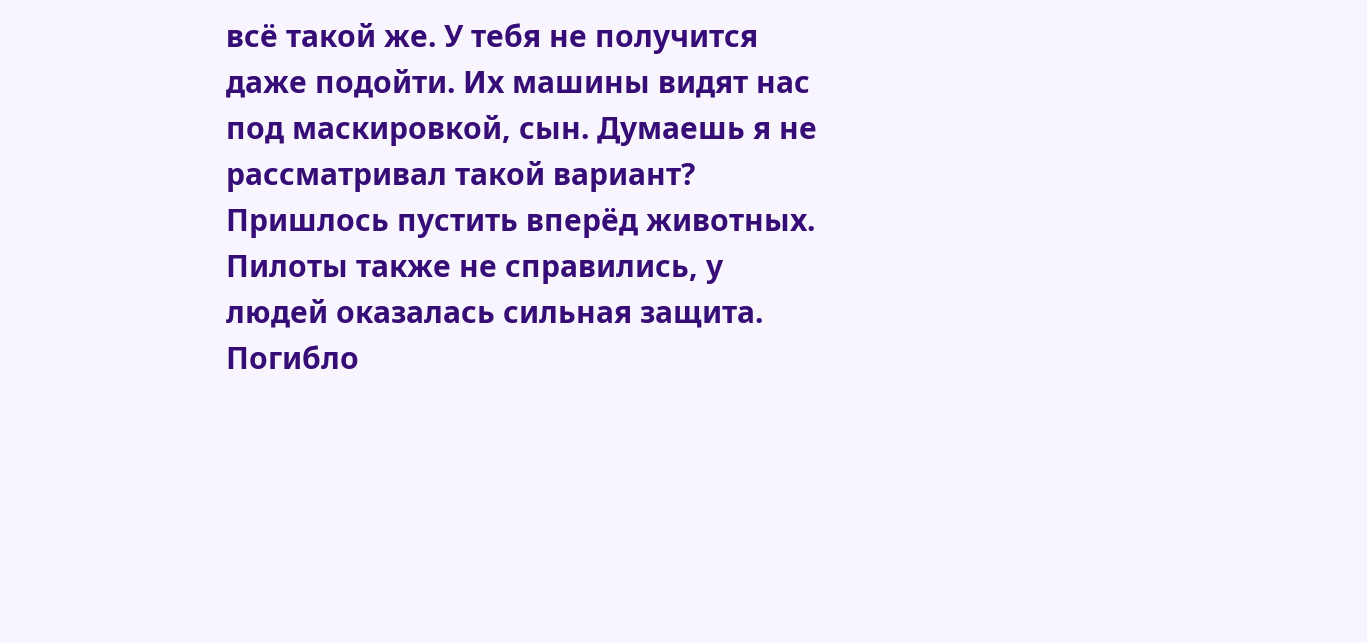всё такой же. У тебя не получится даже подойти. Их машины видят нас под маскировкой, сын. Думаешь я не рассматривал такой вариант? Пришлось пустить вперёд животных. Пилоты также не справились, у людей оказалась сильная защита. Погибло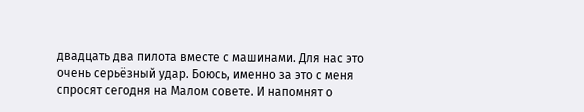двадцать два пилота вместе с машинами. Для нас это очень серьёзный удар. Боюсь, именно за это с меня спросят сегодня на Малом совете. И напомнят о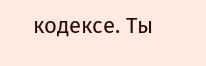кодексе. Ты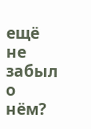ещё не забыл о нём?